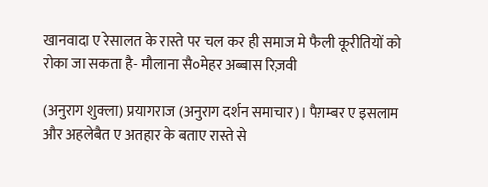खानवादा ए रेसालत के रास्ते पर चल कर ही समाज मे फैली कूरीतियों को रोका जा सकता है- मौलाना सै०मेहर अब्बास रिज़वी

(अनुराग शुक्ला) प्रयागराज (अनुराग दर्शन समाचार)। पैग़म्बर ए इसलाम और अहलेबैत ए अतहार के बताए रास्ते से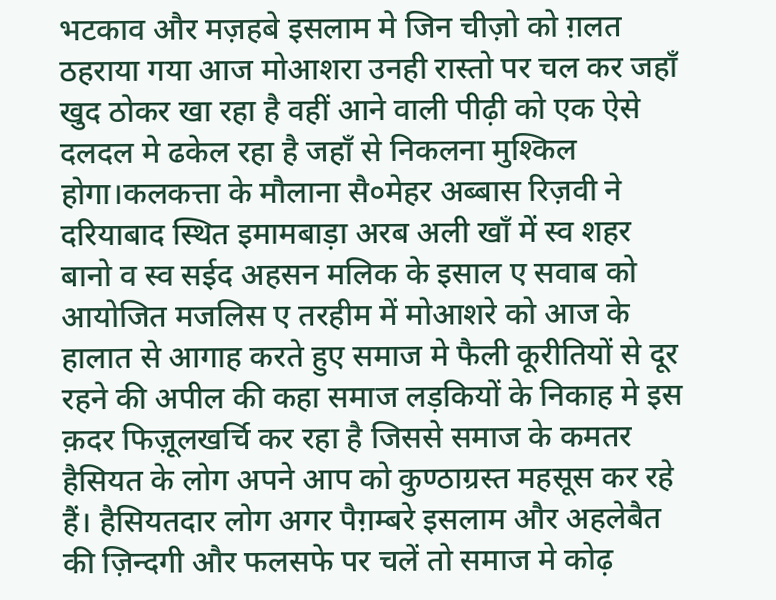भटकाव और मज़हबे इसलाम मे जिन चीज़ो को ग़लत ठहराया गया आज मोआशरा उनही रास्तो पर चल कर जहाँ खुद ठोकर खा रहा है वहीं आने वाली पीढ़ी को एक ऐसे दलदल मे ढकेल रहा है जहाँ से निकलना मुश्किल होगा।कलकत्ता के मौलाना सै०मेहर अब्बास रिज़वी ने दरियाबाद स्थित इमामबाड़ा अरब अली खाँ में स्व शहर बानो व स्व सईद अहसन मलिक के इसाल ए सवाब को आयोजित मजलिस ए तरहीम में मोआशरे को आज के हालात से आगाह करते हुए समाज मे फैली कूरीतियों से दूर रहने की अपील की कहा समाज लड़कियों के निकाह मे इस क़दर फिज़ूलखर्चि कर रहा है जिससे समाज के कमतर हैसियत के लोग अपने आप को कुण्ठाग्रस्त महसूस कर रहे हैं। हैसियतदार लोग अगर पैग़म्बरे इसलाम और अहलेबैत की ज़िन्दगी और फलसफे पर चलें तो समाज मे कोढ़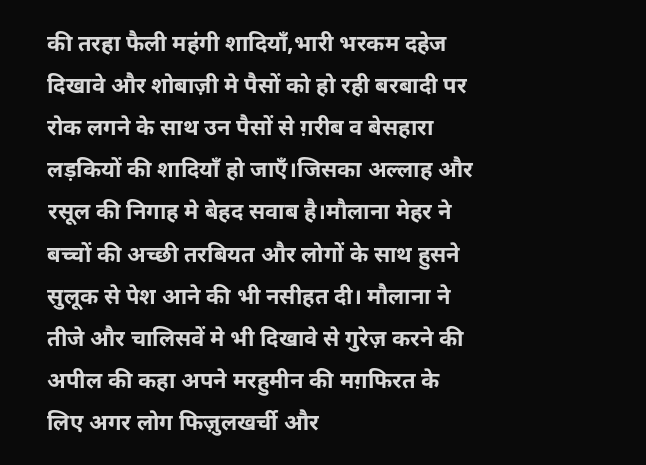की तरहा फैली महंगी शादियाँ,भारी भरकम दहेज दिखावे और शोबाज़ी मे पैसों को हो रही बरबादी पर रोक लगने के साथ उन पैसों से ग़रीब व बेसहारा लड़कियों की शादियाँ हो जाएँ।जिसका अल्लाह और रसूल की निगाह मे बेहद सवाब है।मौलाना मेहर ने बच्चों की अच्छी तरबियत और लोगों के साथ हुसने सुलूक से पेश आने की भी नसीहत दी। मौलाना ने तीजे और चालिसवें मे भी दिखावे से गुरेज़ करने की अपील की कहा अपने मरहुमीन की मग़फिरत के लिए अगर लोग फिज़ुलखर्ची और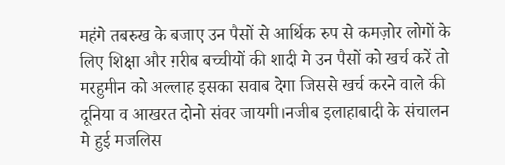महंगे तबरुख के बजाए उन पैसों से आर्थिक रुप से कमज़ोर लोगों के लिए शिक्षा और ग़रीब बच्चीयों की शादी मे उन पैसों को खर्च करें तो मरहुमीन को अल्लाह इसका सवाब देगा जिससे खर्च करने वाले की दूनिया व आखरत दोनो संवर जायगी।नजीब इलाहाबादी के संचालन मे हुई मजलिस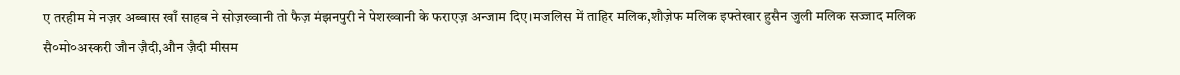ए तरहीम मे नज़र अब्बास खाँ साहब ने सोज़ख्वानी तो फैज़ मंझनपुरी ने पेशख्वानी के फराएज़ अन्जाम दिए।मजलिस में ताहिर मलिक,शौज़ेफ मलिक इफ्तेखार हुसैन जुली मलिक सज्जाद मलिक सै०मो०अस्करी जौन ज़ैदी,औन ज़ैदी मीसम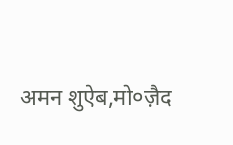अमन शुऐब,मो०ज़ैद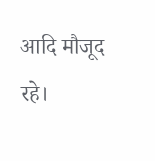आदि मौजूद रहे।